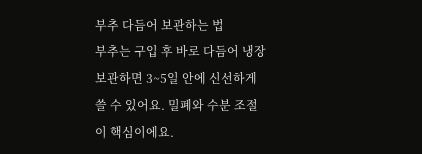부추 다듬어 보관하는 법
부추는 구입 후 바로 다듬어 냉장 보관하면 3~5일 안에 신선하게 쓸 수 있어요. 밀폐와 수분 조절이 핵심이에요.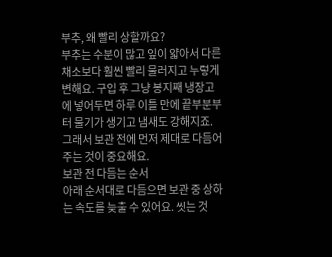부추, 왜 빨리 상할까요?
부추는 수분이 많고 잎이 얇아서 다른 채소보다 훨씬 빨리 물러지고 누렇게 변해요. 구입 후 그냥 봉지째 냉장고에 넣어두면 하루 이틀 만에 끝부분부터 물기가 생기고 냄새도 강해지죠. 그래서 보관 전에 먼저 제대로 다듬어주는 것이 중요해요.
보관 전 다듬는 순서
아래 순서대로 다듬으면 보관 중 상하는 속도를 늦출 수 있어요. 씻는 것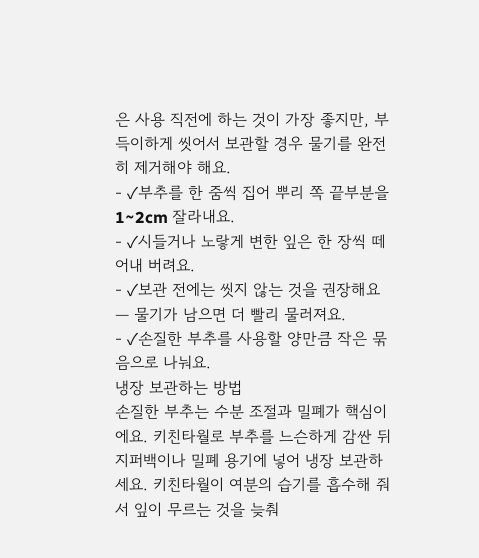은 사용 직전에 하는 것이 가장 좋지만, 부득이하게 씻어서 보관할 경우 물기를 완전히 제거해야 해요.
- ✓부추를 한 줌씩 집어 뿌리 쪽 끝부분을 1~2cm 잘라내요.
- ✓시들거나 노랗게 변한 잎은 한 장씩 떼어내 버려요.
- ✓보관 전에는 씻지 않는 것을 권장해요 — 물기가 남으면 더 빨리 물러져요.
- ✓손질한 부추를 사용할 양만큼 작은 묶음으로 나눠요.
냉장 보관하는 방법
손질한 부추는 수분 조절과 밀폐가 핵심이에요. 키친타월로 부추를 느슨하게 감싼 뒤 지퍼백이나 밀폐 용기에 넣어 냉장 보관하세요. 키친타월이 여분의 습기를 흡수해 줘서 잎이 무르는 것을 늦춰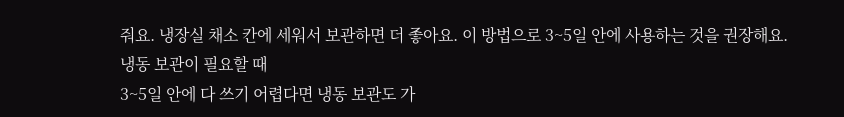줘요. 냉장실 채소 칸에 세워서 보관하면 더 좋아요. 이 방법으로 3~5일 안에 사용하는 것을 권장해요.
냉동 보관이 필요할 때
3~5일 안에 다 쓰기 어렵다면 냉동 보관도 가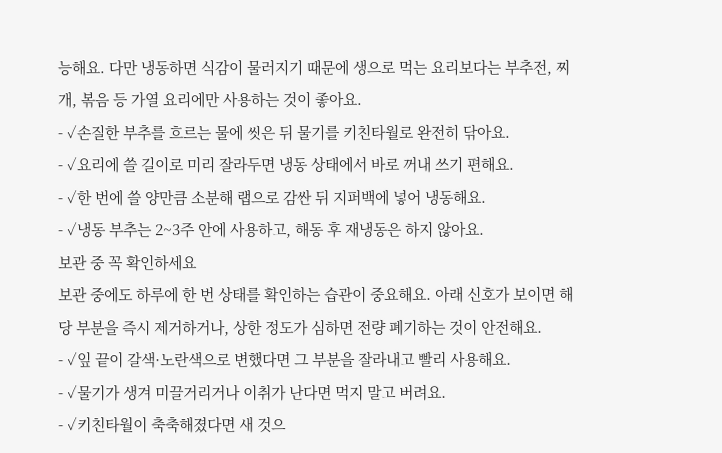능해요. 다만 냉동하면 식감이 물러지기 때문에 생으로 먹는 요리보다는 부추전, 찌개, 볶음 등 가열 요리에만 사용하는 것이 좋아요.
- ✓손질한 부추를 흐르는 물에 씻은 뒤 물기를 키친타월로 완전히 닦아요.
- ✓요리에 쓸 길이로 미리 잘라두면 냉동 상태에서 바로 꺼내 쓰기 편해요.
- ✓한 번에 쓸 양만큼 소분해 랩으로 감싼 뒤 지퍼백에 넣어 냉동해요.
- ✓냉동 부추는 2~3주 안에 사용하고, 해동 후 재냉동은 하지 않아요.
보관 중 꼭 확인하세요
보관 중에도 하루에 한 번 상태를 확인하는 습관이 중요해요. 아래 신호가 보이면 해당 부분을 즉시 제거하거나, 상한 정도가 심하면 전량 폐기하는 것이 안전해요.
- ✓잎 끝이 갈색·노란색으로 변했다면 그 부분을 잘라내고 빨리 사용해요.
- ✓물기가 생겨 미끌거리거나 이취가 난다면 먹지 말고 버려요.
- ✓키친타월이 축축해졌다면 새 것으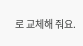로 교체해 줘요.